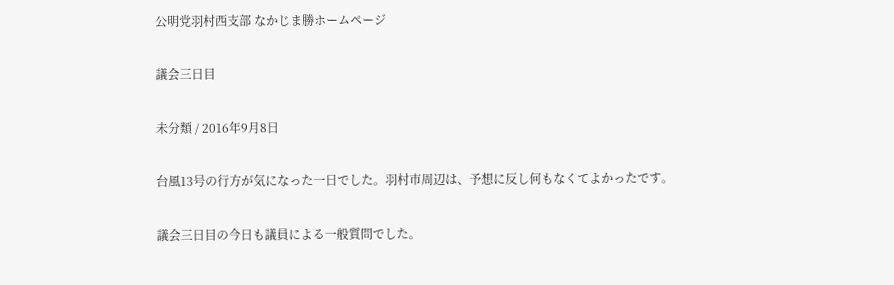公明党羽村西支部 なかじま勝ホームページ

議会三日目

未分類 / 2016年9月8日

台風13号の行方が気になった一日でした。羽村市周辺は、予想に反し何もなくてよかったです。

議会三日目の今日も議員による一般質問でした。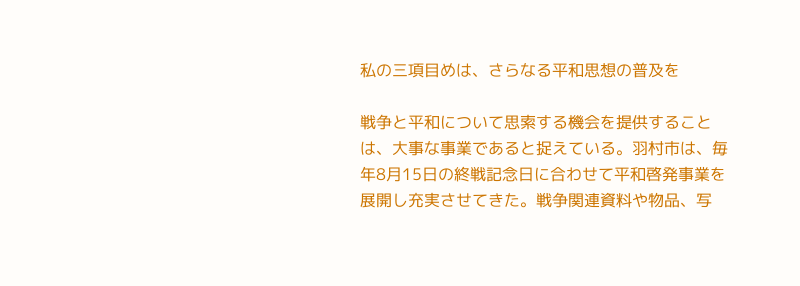私の三項目めは、さらなる平和思想の普及を

戦争と平和について思索する機会を提供することは、大事な事業であると捉えている。羽村市は、毎年8月15日の終戦記念日に合わせて平和啓発事業を展開し充実させてきた。戦争関連資料や物品、写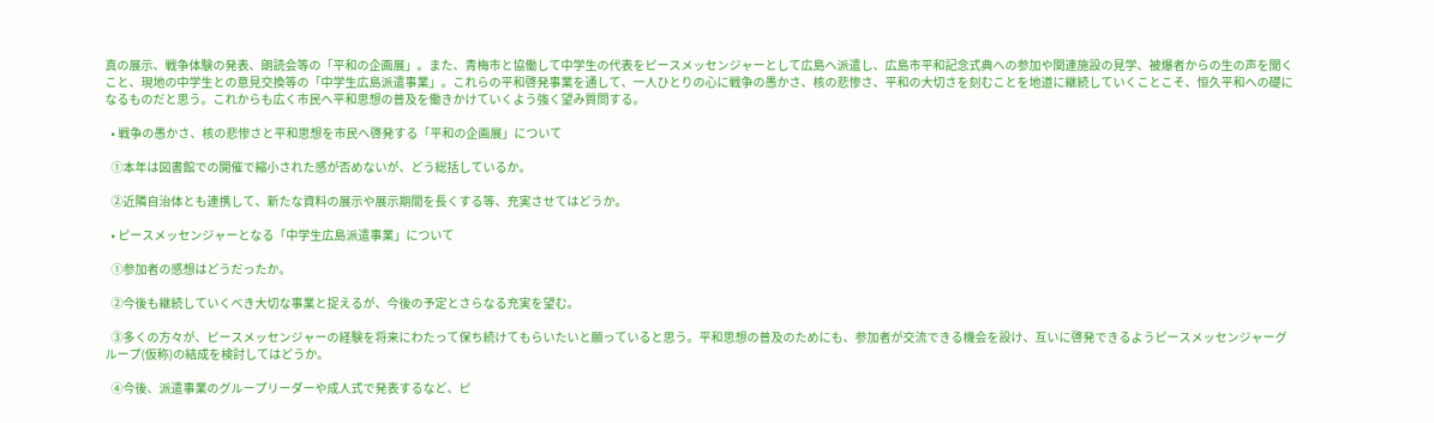真の展示、戦争体験の発表、朗読会等の「平和の企画展」。また、青梅市と協働して中学生の代表をピースメッセンジャーとして広島へ派遣し、広島市平和記念式典への参加や関連施設の見学、被爆者からの生の声を聞くこと、現地の中学生との意見交換等の「中学生広島派遣事業」。これらの平和啓発事業を通して、一人ひとりの心に戦争の愚かさ、核の悲惨さ、平和の大切さを刻むことを地道に継続していくことこそ、恒久平和への礎になるものだと思う。これからも広く市民へ平和思想の普及を働きかけていくよう強く望み質問する。

  • 戦争の愚かさ、核の悲惨さと平和思想を市民へ啓発する「平和の企画展」について

  ①本年は図書館での開催で縮小された感が否めないが、どう総括しているか。

  ②近隣自治体とも連携して、新たな資料の展示や展示期間を長くする等、充実させてはどうか。

  • ピースメッセンジャーとなる「中学生広島派遣事業」について

  ①参加者の感想はどうだったか。

  ②今後も継続していくべき大切な事業と捉えるが、今後の予定とさらなる充実を望む。

  ③多くの方々が、ピースメッセンジャーの経験を将来にわたって保ち続けてもらいたいと願っていると思う。平和思想の普及のためにも、参加者が交流できる機会を設け、互いに啓発できるようピースメッセンジャーグループ(仮称)の結成を検討してはどうか。

  ④今後、派遣事業のグループリーダーや成人式で発表するなど、ピ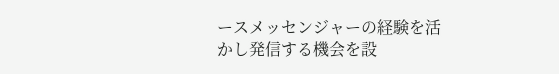ースメッセンジャーの経験を活かし発信する機会を設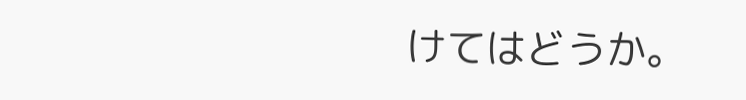けてはどうか。